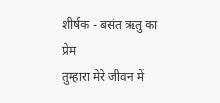शीर्षक - बसंत ऋतु का प्रेम
तुम्हारा मेरे जीवन में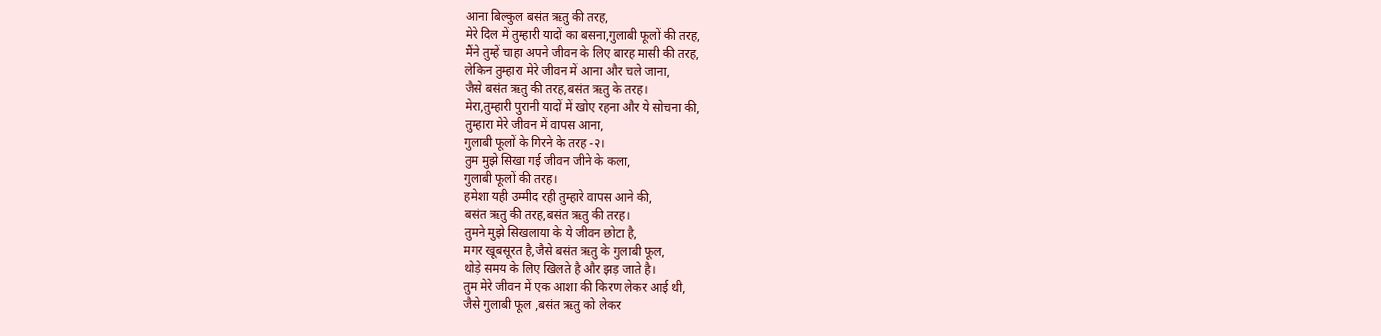आना बिल्कुल बसंत ऋतु की तरह,
मेरे दिल में तुम्हारी यादों का बसना,गुलाबी फूलों की तरह,
मैंने तुम्हें चाहा अपने जीवन के लिए बारह मासी की तरह,
लेकिन तुम्हारा मेरे जीवन में आना और चले जाना,
जैसे बसंत ऋतु की तरह,बसंत ऋतु के तरह।
मेरा,तुम्हारी पुरानी यादों में खोए रहना और ये सोचना की,
तुम्हारा मेरे जीवन में वापस आना,
गुलाबी फूलों के गिरने के तरह -२।
तुम मुझे सिखा गई जीवन जीने के कला,
गुलाबी फूलों की तरह।
हमेशा यही उम्मीद रही तुम्हारे वापस आने की,
बसंत ऋतु की तरह,बसंत ऋतु की तरह।
तुमने मुझे सिखलाया के ये जीवन छोटा है,
मगर खूबसूरत है,जैसे बसंत ऋतु के गुलाबी फूल,
थोड़े समय के लिए खिलते है और झड़ जाते है।
तुम मेरे जीवन में एक आशा की किरण लेकर आई थी,
जैसे गुलाबी फूल ,बसंत ऋतु को लेकर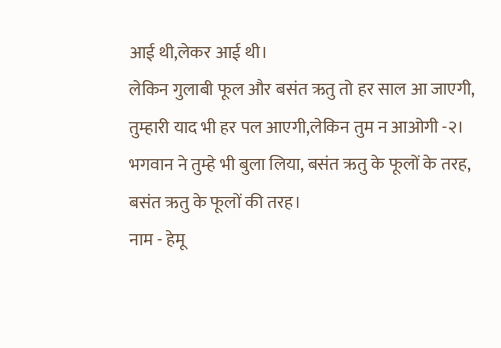आई थी,लेकर आई थी।
लेकिन गुलाबी फूल और बसंत ऋतु तो हर साल आ जाएगी,
तुम्हारी याद भी हर पल आएगी,लेकिन तुम न आओगी -२।
भगवान ने तुम्हे भी बुला लिया, बसंत ऋतु के फूलों के तरह,
बसंत ऋतु के फूलों की तरह।
नाम - हेमू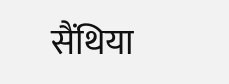सैंथिया